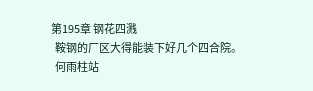第195章 钢花四溅
  鞍钢的厂区大得能装下好几个四合院。
  何雨柱站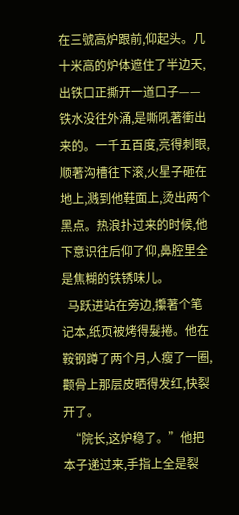在三號高炉跟前,仰起头。几十米高的炉体遮住了半边天,出铁口正撕开一道口子——铁水没往外涌,是嘶吼著衝出来的。一千五百度,亮得刺眼,顺著沟槽往下滚,火星子砸在地上,溅到他鞋面上,烫出两个黑点。热浪扑过来的时候,他下意识往后仰了仰,鼻腔里全是焦糊的铁锈味儿。
  马跃进站在旁边,攥著个笔记本,纸页被烤得髮捲。他在鞍钢蹲了两个月,人瘦了一圈,颧骨上那层皮晒得发红,快裂开了。
  “院长,这炉稳了。”他把本子递过来,手指上全是裂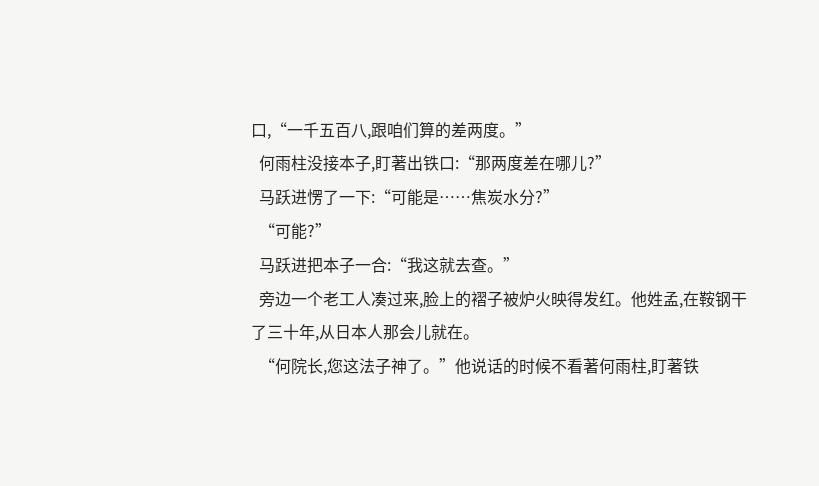口,“一千五百八,跟咱们算的差两度。”
  何雨柱没接本子,盯著出铁口:“那两度差在哪儿?”
  马跃进愣了一下:“可能是……焦炭水分?”
  “可能?”
  马跃进把本子一合:“我这就去查。”
  旁边一个老工人凑过来,脸上的褶子被炉火映得发红。他姓孟,在鞍钢干了三十年,从日本人那会儿就在。
  “何院长,您这法子神了。”他说话的时候不看著何雨柱,盯著铁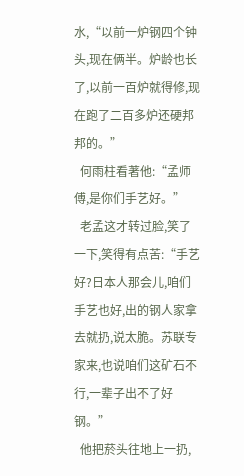水,“以前一炉钢四个钟头,现在俩半。炉龄也长了,以前一百炉就得修,现在跑了二百多炉还硬邦邦的。”
  何雨柱看著他:“孟师傅,是你们手艺好。”
  老孟这才转过脸,笑了一下,笑得有点苦:“手艺好?日本人那会儿,咱们手艺也好,出的钢人家拿去就扔,说太脆。苏联专家来,也说咱们这矿石不行,一辈子出不了好钢。”
  他把菸头往地上一扔,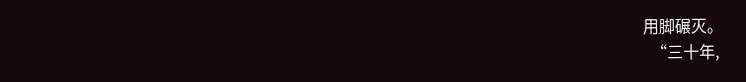用脚碾灭。
  “三十年,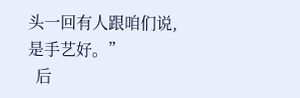头一回有人跟咱们说,是手艺好。”
  后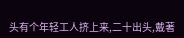头有个年轻工人挤上来,二十出头,戴著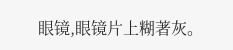眼镜,眼镜片上糊著灰。